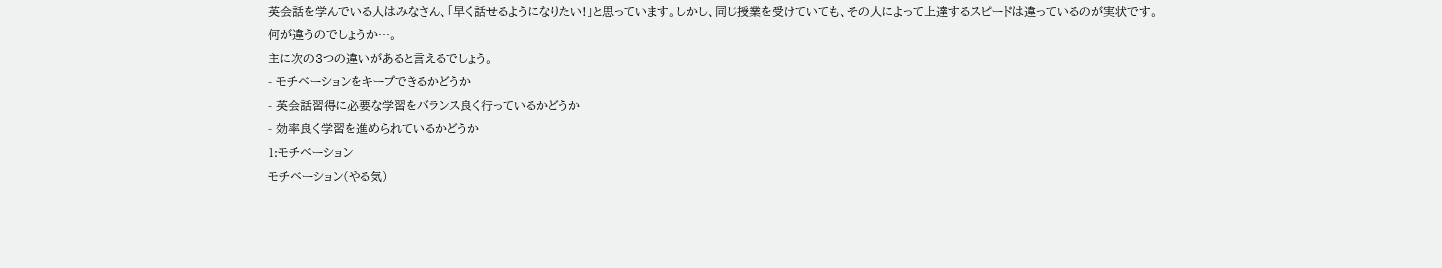英会話を学んでいる人はみなさん、「早く話せるようになりたい!」と思っています。しかし、同じ授業を受けていても、その人によって上達するスピードは違っているのが実状です。
何が違うのでしょうか…。
主に次の3つの違いがあると言えるでしょう。
- モチベーションをキープできるかどうか
- 英会話習得に必要な学習をバランス良く行っているかどうか
- 効率良く学習を進められているかどうか
1:モチベーション
モチベーション(やる気)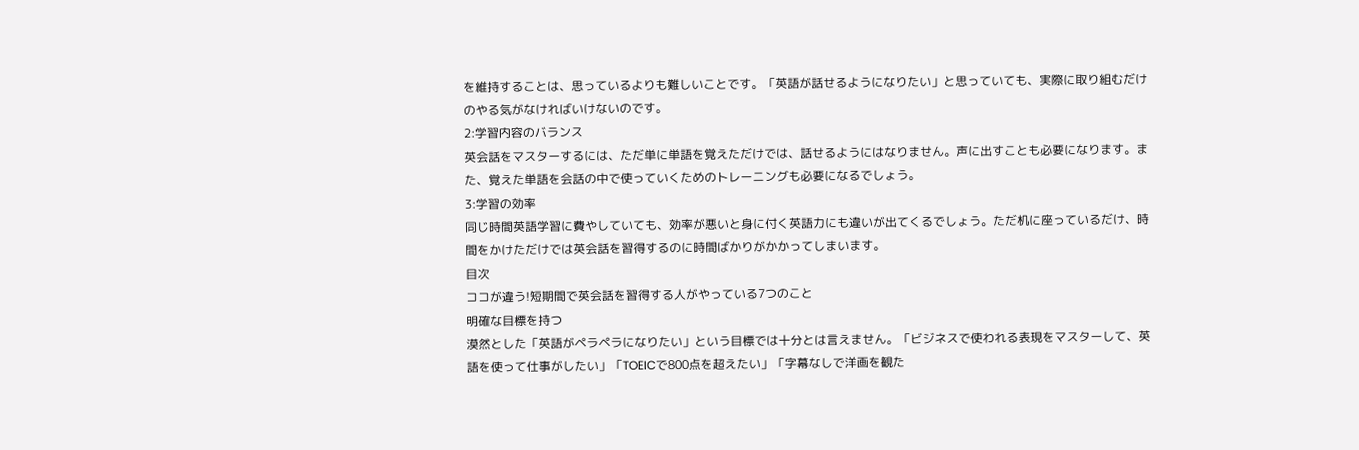を維持することは、思っているよりも難しいことです。「英語が話せるようになりたい」と思っていても、実際に取り組むだけのやる気がなければいけないのです。
2:学習内容のバランス
英会話をマスターするには、ただ単に単語を覚えただけでは、話せるようにはなりません。声に出すことも必要になります。また、覚えた単語を会話の中で使っていくためのトレーニングも必要になるでしょう。
3:学習の効率
同じ時間英語学習に費やしていても、効率が悪いと身に付く英語力にも違いが出てくるでしょう。ただ机に座っているだけ、時間をかけただけでは英会話を習得するのに時間ばかりがかかってしまいます。
目次
ココが違う!短期間で英会話を習得する人がやっている7つのこと
明確な目標を持つ
漠然とした「英語がペラペラになりたい」という目標では十分とは言えません。「ビジネスで使われる表現をマスターして、英語を使って仕事がしたい」「TOEICで800点を超えたい」「字幕なしで洋画を観た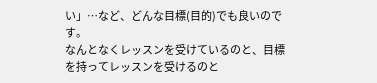い」…など、どんな目標(目的)でも良いのです。
なんとなくレッスンを受けているのと、目標を持ってレッスンを受けるのと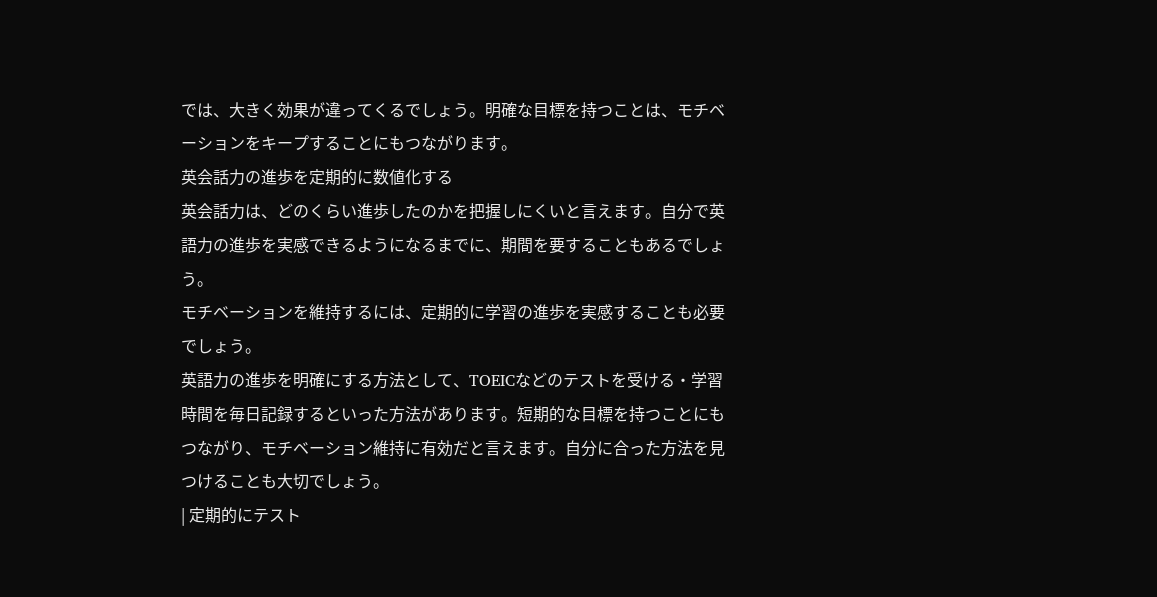では、大きく効果が違ってくるでしょう。明確な目標を持つことは、モチベーションをキープすることにもつながります。
英会話力の進歩を定期的に数値化する
英会話力は、どのくらい進歩したのかを把握しにくいと言えます。自分で英語力の進歩を実感できるようになるまでに、期間を要することもあるでしょう。
モチベーションを維持するには、定期的に学習の進歩を実感することも必要でしょう。
英語力の進歩を明確にする方法として、TOEICなどのテストを受ける・学習時間を毎日記録するといった方法があります。短期的な目標を持つことにもつながり、モチベーション維持に有効だと言えます。自分に合った方法を見つけることも大切でしょう。
| 定期的にテスト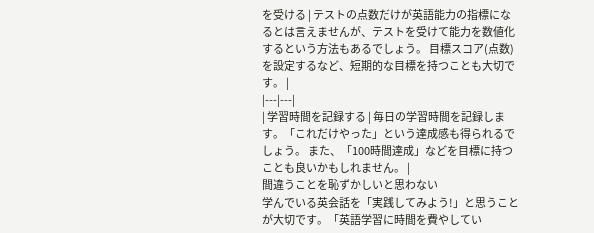を受ける | テストの点数だけが英語能力の指標になるとは言えませんが、テストを受けて能力を数値化するという方法もあるでしょう。 目標スコア(点数)を設定するなど、短期的な目標を持つことも大切です。 |
|---|---|
| 学習時間を記録する | 毎日の学習時間を記録します。「これだけやった」という達成感も得られるでしょう。 また、「100時間達成」などを目標に持つことも良いかもしれません。 |
間違うことを恥ずかしいと思わない
学んでいる英会話を「実践してみよう!」と思うことが大切です。「英語学習に時間を費やしてい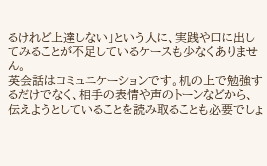るけれど上達しない」という人に、実践や口に出してみることが不足しているケースも少なくありません。
英会話はコミュニケーションです。机の上で勉強するだけでなく、相手の表情や声のトーンなどから、伝えようとしていることを読み取ることも必要でしょ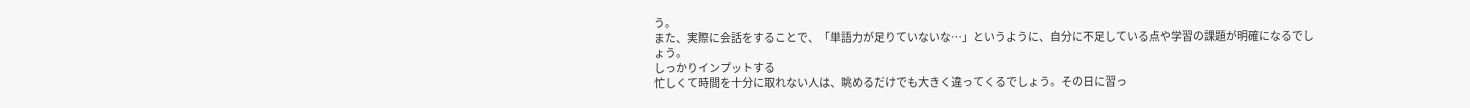う。
また、実際に会話をすることで、「単語力が足りていないな…」というように、自分に不足している点や学習の課題が明確になるでしょう。
しっかりインプットする
忙しくて時間を十分に取れない人は、眺めるだけでも大きく違ってくるでしょう。その日に習っ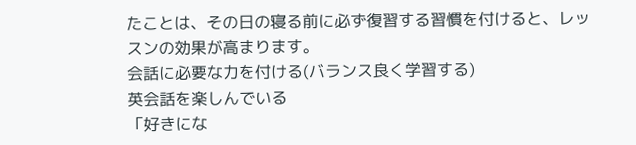たことは、その日の寝る前に必ず復習する習慣を付けると、レッスンの効果が高まります。
会話に必要な力を付ける(バランス良く学習する)
英会話を楽しんでいる
「好きにな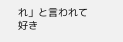れ」と言われて好き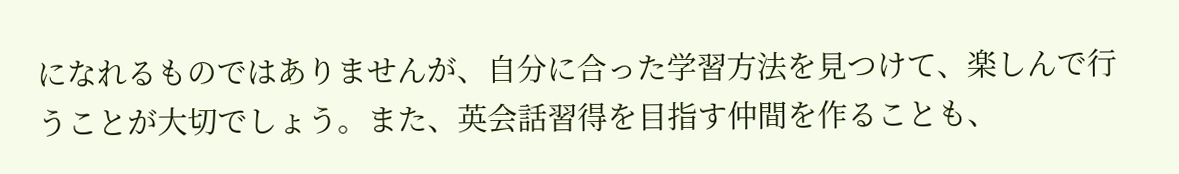になれるものではありませんが、自分に合った学習方法を見つけて、楽しんで行うことが大切でしょう。また、英会話習得を目指す仲間を作ることも、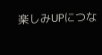楽しみUPにつな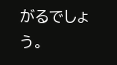がるでしょう。